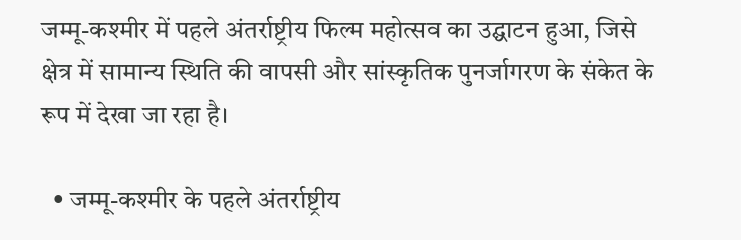जम्मू-कश्मीर में पहले अंतर्राष्ट्रीय फिल्म महोत्सव का उद्घाटन हुआ, जिसे क्षेत्र में सामान्य स्थिति की वापसी और सांस्कृतिक पुनर्जागरण के संकेत के रूप में देखा जा रहा है।

  • जम्मू-कश्मीर के पहले अंतर्राष्ट्रीय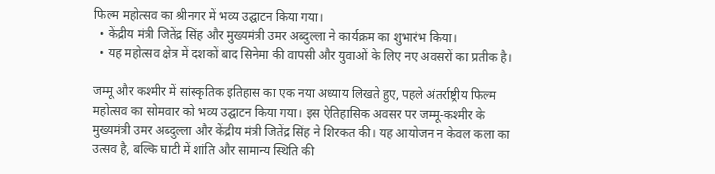फिल्म महोत्सव का श्रीनगर में भव्य उद्घाटन किया गया।
  • केंद्रीय मंत्री जितेंद्र सिंह और मुख्यमंत्री उमर अब्दुल्ला ने कार्यक्रम का शुभारंभ किया।
  • यह महोत्सव क्षेत्र में दशकों बाद सिनेमा की वापसी और युवाओं के लिए नए अवसरों का प्रतीक है।

जम्मू और कश्मीर में सांस्कृतिक इतिहास का एक नया अध्याय लिखते हुए, पहले अंतर्राष्ट्रीय फिल्म महोत्सव का सोमवार को भव्य उद्घाटन किया गया। इस ऐतिहासिक अवसर पर जम्मू-कश्मीर के मुख्यमंत्री उमर अब्दुल्ला और केंद्रीय मंत्री जितेंद्र सिंह ने शिरकत की। यह आयोजन न केवल कला का उत्सव है, बल्कि घाटी में शांति और सामान्य स्थिति की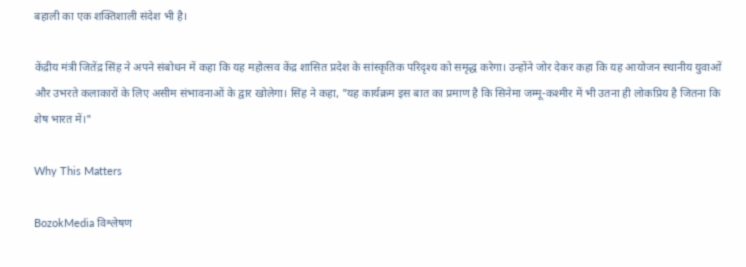बहाली का एक शक्तिशाली संदेश भी है।

केंद्रीय मंत्री जितेंद्र सिंह ने अपने संबोधन में कहा कि यह महोत्सव केंद्र शासित प्रदेश के सांस्कृतिक परिदृश्य को समृद्ध करेगा। उन्होंने जोर देकर कहा कि यह आयोजन स्थानीय युवाओं और उभरते कलाकारों के लिए असीम संभावनाओं के द्वार खोलेगा। सिंह ने कहा, "यह कार्यक्रम इस बात का प्रमाण है कि सिनेमा जम्मू-कश्मीर में भी उतना ही लोकप्रिय है जितना कि शेष भारत में।"

Why This Matters

BozokMedia विश्लेषण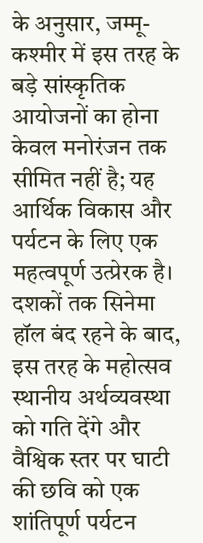के अनुसार, जम्मू-कश्मीर में इस तरह के बड़े सांस्कृतिक आयोजनों का होना केवल मनोरंजन तक सीमित नहीं है; यह आर्थिक विकास और पर्यटन के लिए एक महत्वपूर्ण उत्प्रेरक है। दशकों तक सिनेमा हॉल बंद रहने के बाद, इस तरह के महोत्सव स्थानीय अर्थव्यवस्था को गति देंगे और वैश्विक स्तर पर घाटी की छवि को एक शांतिपूर्ण पर्यटन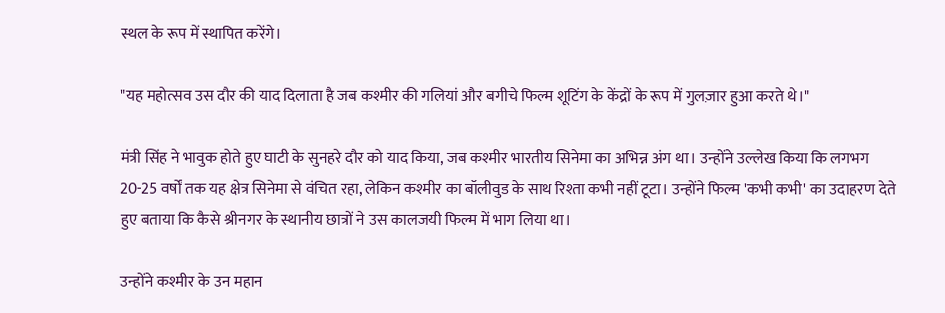स्थल के रूप में स्थापित करेंगे।

"यह महोत्सव उस दौर की याद दिलाता है जब कश्मीर की गलियां और बगीचे फिल्म शूटिंग के केंद्रों के रूप में गुलज़ार हुआ करते थे।"

मंत्री सिंह ने भावुक होते हुए घाटी के सुनहरे दौर को याद किया, जब कश्मीर भारतीय सिनेमा का अभिन्न अंग था। उन्होंने उल्लेख किया कि लगभग 20-25 वर्षों तक यह क्षेत्र सिनेमा से वंचित रहा, लेकिन कश्मीर का बॉलीवुड के साथ रिश्ता कभी नहीं टूटा। उन्होंने फिल्म 'कभी कभी' का उदाहरण देते हुए बताया कि कैसे श्रीनगर के स्थानीय छात्रों ने उस कालजयी फिल्म में भाग लिया था।

उन्होंने कश्मीर के उन महान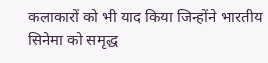कलाकारों को भी याद किया जिन्होंने भारतीय सिनेमा को समृद्ध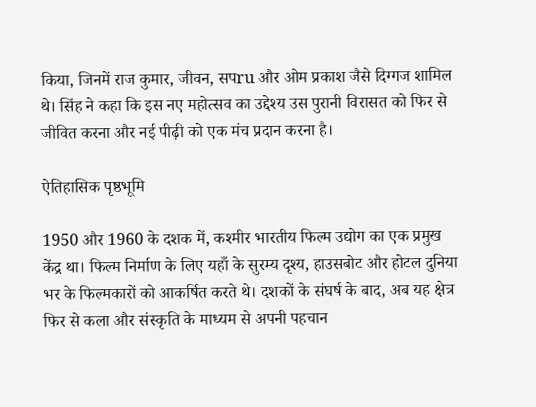किया, जिनमें राज कुमार, जीवन, सपru और ओम प्रकाश जैसे दिग्गज शामिल थे। सिंह ने कहा कि इस नए महोत्सव का उद्देश्य उस पुरानी विरासत को फिर से जीवित करना और नई पीढ़ी को एक मंच प्रदान करना है।

ऐतिहासिक पृष्ठभूमि

1950 और 1960 के दशक में, कश्मीर भारतीय फिल्म उद्योग का एक प्रमुख केंद्र था। फिल्म निर्माण के लिए यहाँ के सुरम्य दृश्य, हाउसबोट और होटल दुनिया भर के फिल्मकारों को आकर्षित करते थे। दशकों के संघर्ष के बाद, अब यह क्षेत्र फिर से कला और संस्कृति के माध्यम से अपनी पहचान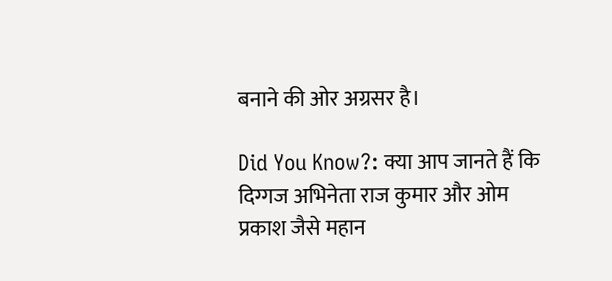बनाने की ओर अग्रसर है।

Did You Know?: क्या आप जानते हैं कि दिग्गज अभिनेता राज कुमार और ओम प्रकाश जैसे महान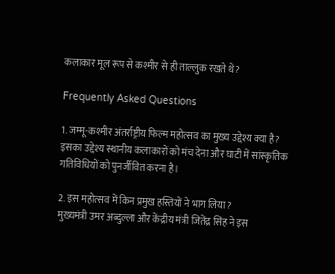कलाकार मूल रूप से कश्मीर से ही ताल्लुक रखते थे?

Frequently Asked Questions

1. जम्मू-कश्मीर अंतर्राष्ट्रीय फिल्म महोत्सव का मुख्य उद्देश्य क्या है?
इसका उद्देश्य स्थानीय कलाकारों को मंच देना और घाटी में सांस्कृतिक गतिविधियों को पुनर्जीवित करना है।

2. इस महोत्सव में किन प्रमुख हस्तियों ने भाग लिया?
मुख्यमंत्री उमर अब्दुल्ला और केंद्रीय मंत्री जितेंद्र सिंह ने इस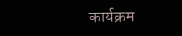कार्यक्रम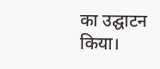का उद्घाटन किया।